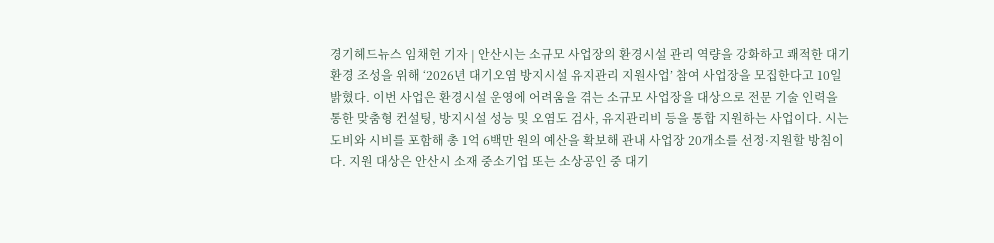경기헤드뉴스 임채헌 기자 | 안산시는 소규모 사업장의 환경시설 관리 역량을 강화하고 쾌적한 대기환경 조성을 위해 ‘2026년 대기오염 방지시설 유지관리 지원사업’ 참여 사업장을 모집한다고 10일 밝혔다. 이번 사업은 환경시설 운영에 어려움을 겪는 소규모 사업장을 대상으로 전문 기술 인력을 통한 맞춤형 컨설팅, 방지시설 성능 및 오염도 검사, 유지관리비 등을 통합 지원하는 사업이다. 시는 도비와 시비를 포함해 총 1억 6백만 원의 예산을 확보해 관내 사업장 20개소를 선정·지원할 방침이다. 지원 대상은 안산시 소재 중소기업 또는 소상공인 중 대기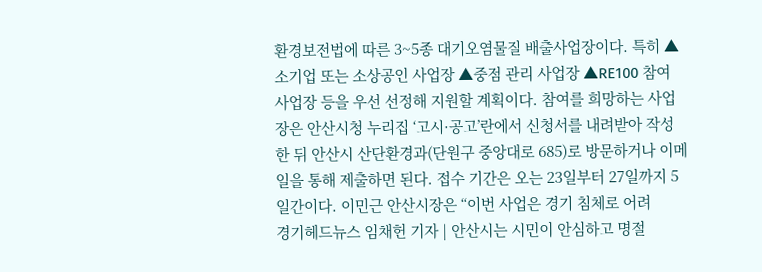환경보전법에 따른 3~5종 대기오염물질 배출사업장이다. 특히 ▲소기업 또는 소상공인 사업장 ▲중점 관리 사업장 ▲RE100 참여 사업장 등을 우선 선정해 지원할 계획이다. 참여를 희망하는 사업장은 안산시청 누리집 ‘고시·공고’란에서 신청서를 내려받아 작성한 뒤 안산시 산단환경과(단원구 중앙대로 685)로 방문하거나 이메일을 통해 제출하면 된다. 접수 기간은 오는 23일부터 27일까지 5일간이다. 이민근 안산시장은 “이번 사업은 경기 침체로 어려
경기헤드뉴스 임채헌 기자 | 안산시는 시민이 안심하고 명절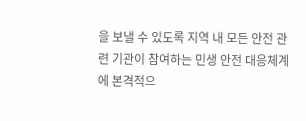을 보낼 수 있도록 지역 내 모든 안전 관련 기관이 참여하는 민생 안전 대응체계에 본격적으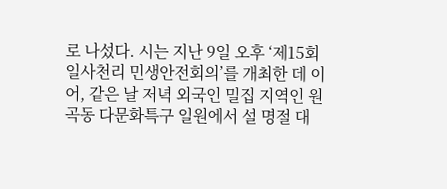로 나섰다. 시는 지난 9일 오후 ‘제15회 일사천리 민생안전회의’를 개최한 데 이어, 같은 날 저녁 외국인 밀집 지역인 원곡동 다문화특구 일원에서 설 명절 대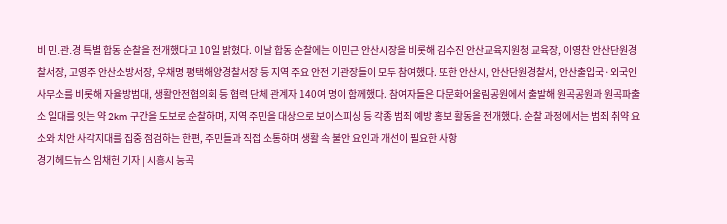비 민․관․경 특별 합동 순찰을 전개했다고 10일 밝혔다. 이날 합동 순찰에는 이민근 안산시장을 비롯해 김수진 안산교육지원청 교육장, 이영찬 안산단원경찰서장, 고영주 안산소방서장, 우채명 평택해양경찰서장 등 지역 주요 안전 기관장들이 모두 참여했다. 또한 안산시, 안산단원경찰서, 안산출입국·외국인사무소를 비롯해 자율방범대, 생활안전협의회 등 협력 단체 관계자 140여 명이 함께했다. 참여자들은 다문화어울림공원에서 출발해 원곡공원과 원곡파출소 일대를 잇는 약 2km 구간을 도보로 순찰하며, 지역 주민을 대상으로 보이스피싱 등 각종 범죄 예방 홍보 활동을 전개했다. 순찰 과정에서는 범죄 취약 요소와 치안 사각지대를 집중 점검하는 한편, 주민들과 직접 소통하며 생활 속 불안 요인과 개선이 필요한 사항
경기헤드뉴스 임채헌 기자 | 시흥시 능곡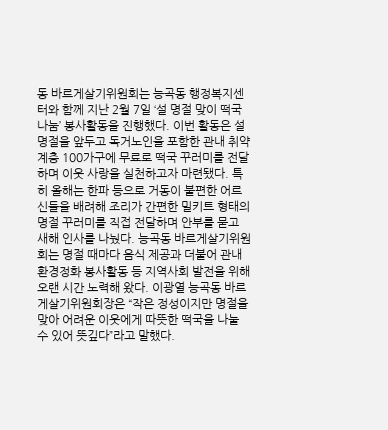동 바르게살기위원회는 능곡동 행정복지센터와 함께 지난 2월 7일 ‘설 명절 맞이 떡국 나눔’ 봉사활동을 진행했다. 이번 활동은 설 명절을 앞두고 독거노인을 포함한 관내 취약계층 100가구에 무료로 떡국 꾸러미를 전달하며 이웃 사랑을 실천하고자 마련됐다. 특히 올해는 한파 등으로 거동이 불편한 어르신들을 배려해 조리가 간편한 밀키트 형태의 명절 꾸러미를 직접 전달하며 안부를 묻고 새해 인사를 나눴다. 능곡동 바르게살기위원회는 명절 때마다 음식 제공과 더불어 관내 환경정화 봉사활동 등 지역사회 발전을 위해 오랜 시간 노력해 왔다. 이광열 능곡동 바르게살기위원회장은 “작은 정성이지만 명절을 맞아 어려운 이웃에게 따뜻한 떡국을 나눌 수 있어 뜻깊다”라고 말했다.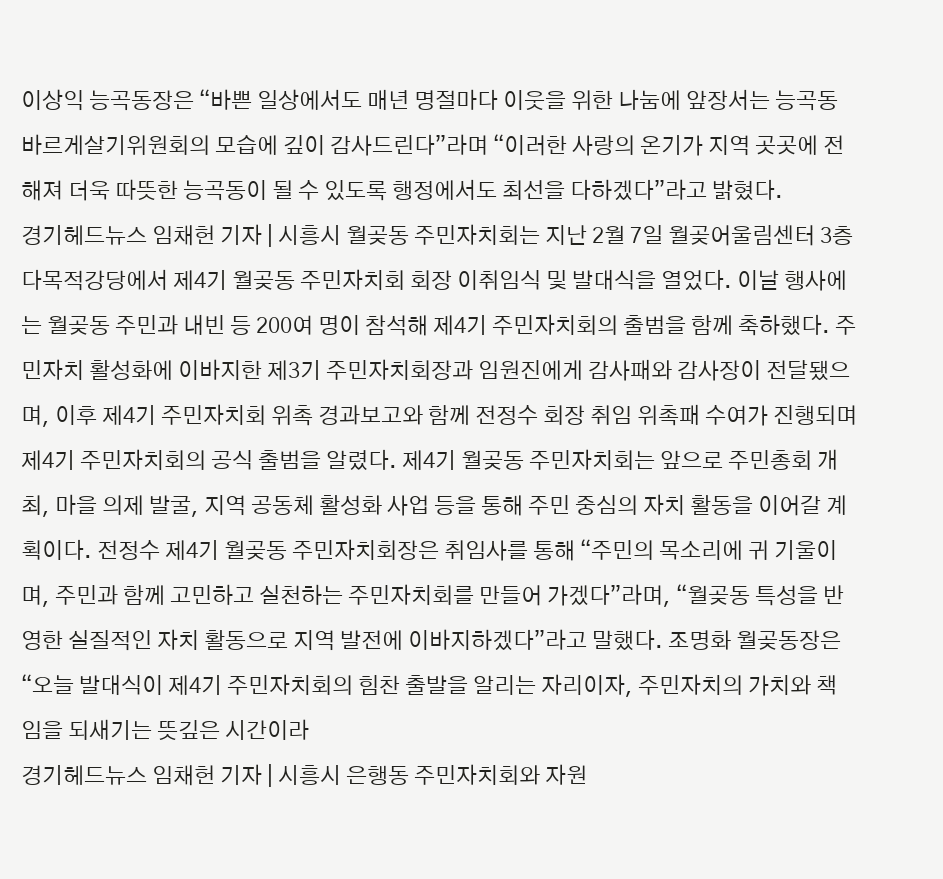이상익 능곡동장은 “바쁜 일상에서도 매년 명절마다 이웃을 위한 나눔에 앞장서는 능곡동 바르게살기위원회의 모습에 깊이 감사드린다”라며 “이러한 사랑의 온기가 지역 곳곳에 전해져 더욱 따뜻한 능곡동이 될 수 있도록 행정에서도 최선을 다하겠다”라고 밝혔다.
경기헤드뉴스 임채헌 기자 | 시흥시 월곶동 주민자치회는 지난 2월 7일 월곶어울림센터 3층 다목적강당에서 제4기 월곶동 주민자치회 회장 이취임식 및 발대식을 열었다. 이날 행사에는 월곶동 주민과 내빈 등 200여 명이 참석해 제4기 주민자치회의 출범을 함께 축하했다. 주민자치 활성화에 이바지한 제3기 주민자치회장과 임원진에게 감사패와 감사장이 전달됐으며, 이후 제4기 주민자치회 위촉 경과보고와 함께 전정수 회장 취임 위촉패 수여가 진행되며 제4기 주민자치회의 공식 출범을 알렸다. 제4기 월곶동 주민자치회는 앞으로 주민총회 개최, 마을 의제 발굴, 지역 공동체 활성화 사업 등을 통해 주민 중심의 자치 활동을 이어갈 계획이다. 전정수 제4기 월곶동 주민자치회장은 취임사를 통해 “주민의 목소리에 귀 기울이며, 주민과 함께 고민하고 실천하는 주민자치회를 만들어 가겠다”라며, “월곶동 특성을 반영한 실질적인 자치 활동으로 지역 발전에 이바지하겠다”라고 말했다. 조명화 월곶동장은 “오늘 발대식이 제4기 주민자치회의 힘찬 출발을 알리는 자리이자, 주민자치의 가치와 책임을 되새기는 뜻깊은 시간이라
경기헤드뉴스 임채헌 기자 | 시흥시 은행동 주민자치회와 자원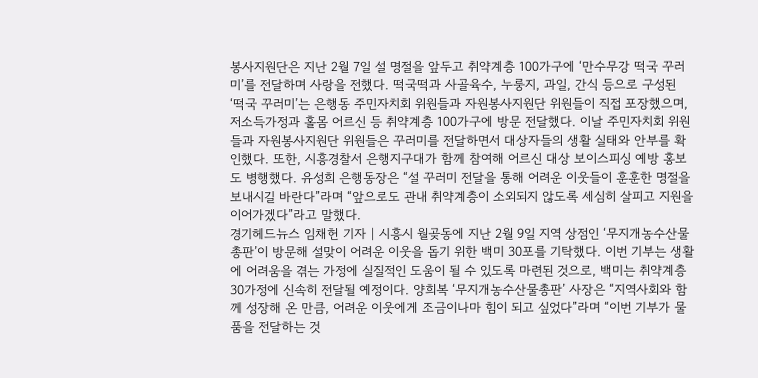봉사지원단은 지난 2월 7일 설 명절을 앞두고 취약계층 100가구에 ‘만수무강 떡국 꾸러미’를 전달하며 사랑을 전했다. 떡국떡과 사골육수, 누룽지, 과일, 간식 등으로 구성된 ‘떡국 꾸러미’는 은행동 주민자치회 위원들과 자원봉사지원단 위원들이 직접 포장했으며, 저소득가정과 홀몸 어르신 등 취약계층 100가구에 방문 전달했다. 이날 주민자치회 위원들과 자원봉사지원단 위원들은 꾸러미를 전달하면서 대상자들의 생활 실태와 안부를 확인했다. 또한, 시흥경찰서 은행지구대가 함께 참여해 어르신 대상 보이스피싱 예방 홍보도 병행했다. 유성희 은행동장은 “설 꾸러미 전달을 통해 어려운 이웃들이 훈훈한 명절을 보내시길 바란다”라며 “앞으로도 관내 취약계층이 소외되지 않도록 세심히 살피고 지원을 이어가겠다”라고 말했다.
경기헤드뉴스 임채헌 기자 | 시흥시 월곶동에 지난 2월 9일 지역 상점인 ‘무지개농수산물총판’이 방문해 설맞이 어려운 이웃을 돕기 위한 백미 30포를 기탁했다. 이번 기부는 생활에 어려움을 겪는 가정에 실질적인 도움이 될 수 있도록 마련된 것으로, 백미는 취약계층 30가정에 신속히 전달될 예정이다. 양희복 ‘무지개농수산물총판’ 사장은 “지역사회와 함께 성장해 온 만큼, 어려운 이웃에게 조금이나마 힘이 되고 싶었다”라며 “이번 기부가 물품을 전달하는 것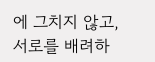에 그치지 않고, 서로를 배려하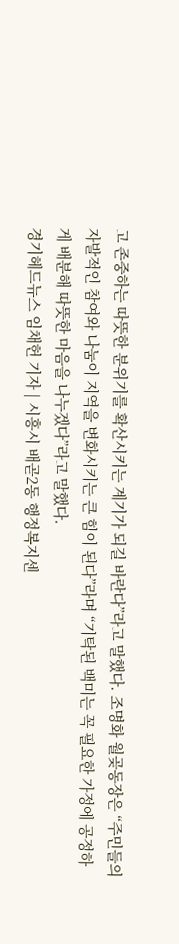고 존중하는 따뜻한 분위기를 확산시키는 계기가 되길 바란다”라고 말했다. 조명화 월곶동장은 “주민들의 자발적인 참여와 나눔이 지역을 변화시키는 큰 힘이 된다”라며 “기탁된 백미는 꼭 필요한 가정에 공정하게 배분해 따뜻한 마음을 나누겠다”라고 말했다.
경기헤드뉴스 임채헌 기자 | 시흥시 배곧2동 행정복지센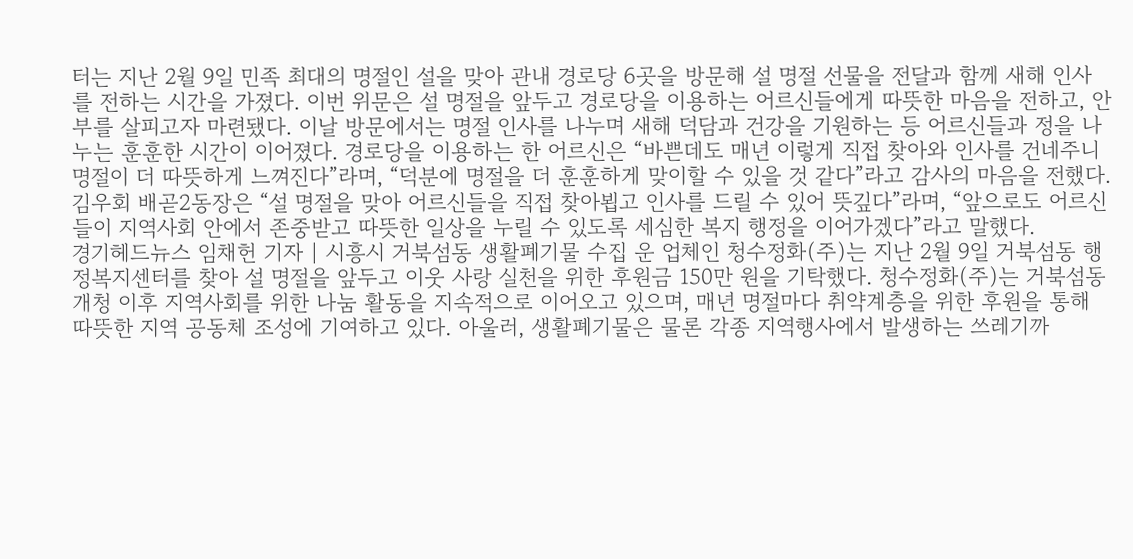터는 지난 2월 9일 민족 최대의 명절인 설을 맞아 관내 경로당 6곳을 방문해 설 명절 선물을 전달과 함께 새해 인사를 전하는 시간을 가졌다. 이번 위문은 설 명절을 앞두고 경로당을 이용하는 어르신들에게 따뜻한 마음을 전하고, 안부를 살피고자 마련됐다. 이날 방문에서는 명절 인사를 나누며 새해 덕담과 건강을 기원하는 등 어르신들과 정을 나누는 훈훈한 시간이 이어졌다. 경로당을 이용하는 한 어르신은 “바쁜데도 매년 이렇게 직접 찾아와 인사를 건네주니 명절이 더 따뜻하게 느껴진다”라며, “덕분에 명절을 더 훈훈하게 맞이할 수 있을 것 같다”라고 감사의 마음을 전했다. 김우회 배곧2동장은 “설 명절을 맞아 어르신들을 직접 찾아뵙고 인사를 드릴 수 있어 뜻깊다”라며, “앞으로도 어르신들이 지역사회 안에서 존중받고 따뜻한 일상을 누릴 수 있도록 세심한 복지 행정을 이어가겠다”라고 말했다.
경기헤드뉴스 임채헌 기자 | 시흥시 거북섬동 생활폐기물 수집 운 업체인 청수정화(주)는 지난 2월 9일 거북섬동 행정복지센터를 찾아 설 명절을 앞두고 이웃 사랑 실천을 위한 후원금 150만 원을 기탁했다. 청수정화(주)는 거북섬동 개청 이후 지역사회를 위한 나눔 활동을 지속적으로 이어오고 있으며, 매년 명절마다 취약계층을 위한 후원을 통해 따뜻한 지역 공동체 조성에 기여하고 있다. 아울러, 생활폐기물은 물론 각종 지역행사에서 발생하는 쓰레기까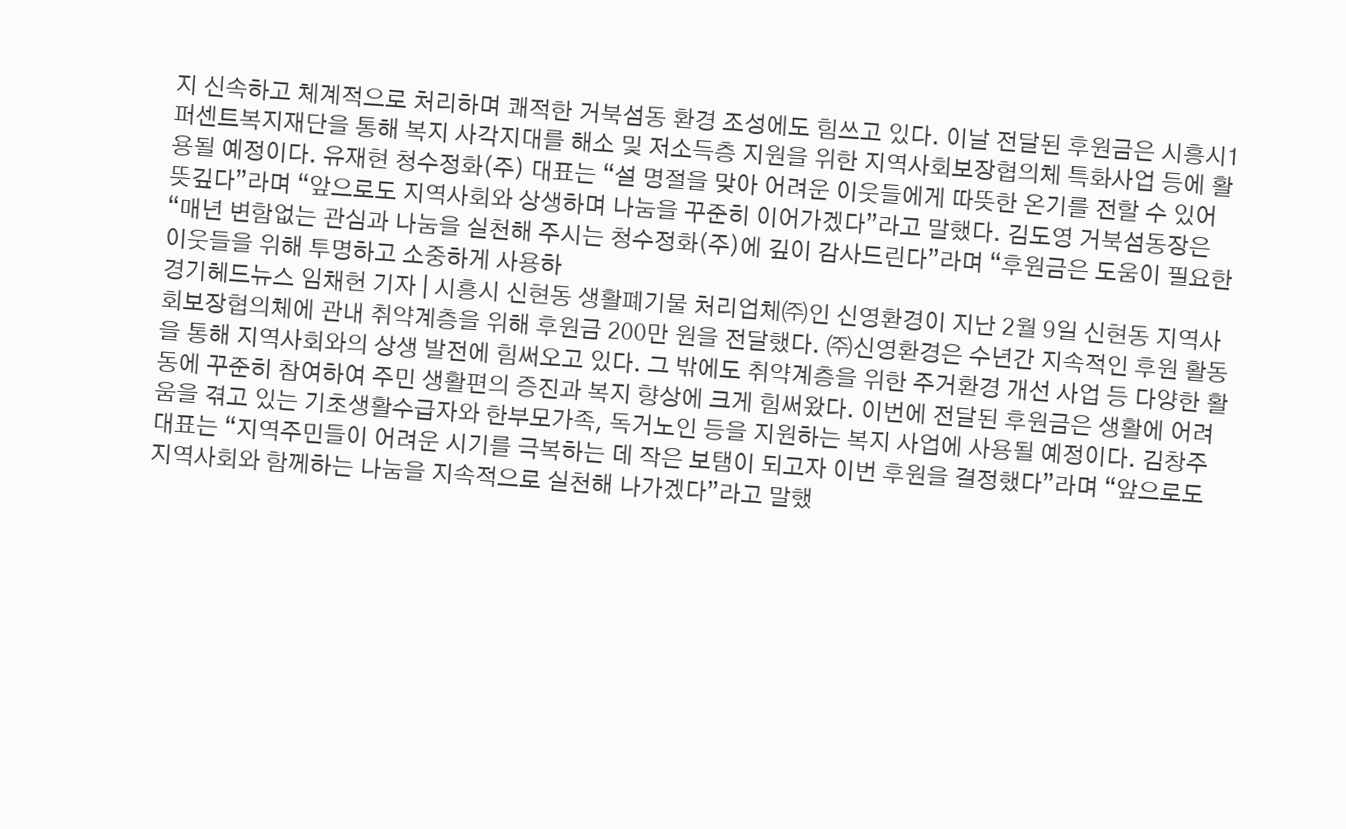지 신속하고 체계적으로 처리하며 쾌적한 거북섬동 환경 조성에도 힘쓰고 있다. 이날 전달된 후원금은 시흥시1퍼센트복지재단을 통해 복지 사각지대를 해소 및 저소득층 지원을 위한 지역사회보장협의체 특화사업 등에 활용될 예정이다. 유재현 청수정화(주) 대표는 “설 명절을 맞아 어려운 이웃들에게 따뜻한 온기를 전할 수 있어 뜻깊다”라며 “앞으로도 지역사회와 상생하며 나눔을 꾸준히 이어가겠다”라고 말했다. 김도영 거북섬동장은 “매년 변함없는 관심과 나눔을 실천해 주시는 청수정화(주)에 깊이 감사드린다”라며 “후원금은 도움이 필요한 이웃들을 위해 투명하고 소중하게 사용하
경기헤드뉴스 임채헌 기자 | 시흥시 신현동 생활폐기물 처리업체㈜인 신영환경이 지난 2월 9일 신현동 지역사회보장협의체에 관내 취약계층을 위해 후원금 200만 원을 전달했다. ㈜신영환경은 수년간 지속적인 후원 활동을 통해 지역사회와의 상생 발전에 힘써오고 있다. 그 밖에도 취약계층을 위한 주거환경 개선 사업 등 다양한 활동에 꾸준히 참여하여 주민 생활편의 증진과 복지 향상에 크게 힘써왔다. 이번에 전달된 후원금은 생활에 어려움을 겪고 있는 기초생활수급자와 한부모가족, 독거노인 등을 지원하는 복지 사업에 사용될 예정이다. 김창주 대표는 “지역주민들이 어려운 시기를 극복하는 데 작은 보탬이 되고자 이번 후원을 결정했다”라며 “앞으로도 지역사회와 함께하는 나눔을 지속적으로 실천해 나가겠다”라고 말했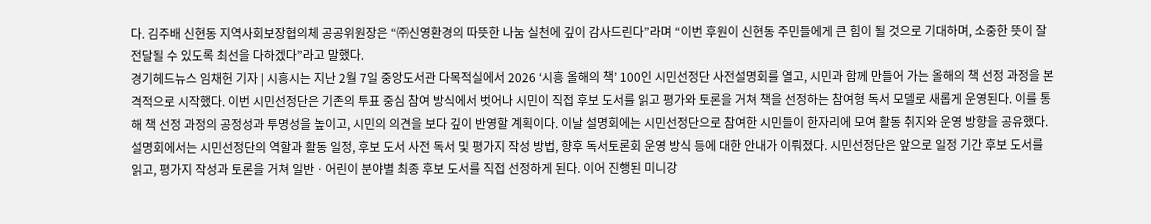다. 김주배 신현동 지역사회보장협의체 공공위원장은 “㈜신영환경의 따뜻한 나눔 실천에 깊이 감사드린다”라며 “이번 후원이 신현동 주민들에게 큰 힘이 될 것으로 기대하며, 소중한 뜻이 잘 전달될 수 있도록 최선을 다하겠다”라고 말했다.
경기헤드뉴스 임채헌 기자 | 시흥시는 지난 2월 7일 중앙도서관 다목적실에서 2026 ‘시흥 올해의 책’ 100인 시민선정단 사전설명회를 열고, 시민과 함께 만들어 가는 올해의 책 선정 과정을 본격적으로 시작했다. 이번 시민선정단은 기존의 투표 중심 참여 방식에서 벗어나 시민이 직접 후보 도서를 읽고 평가와 토론을 거쳐 책을 선정하는 참여형 독서 모델로 새롭게 운영된다. 이를 통해 책 선정 과정의 공정성과 투명성을 높이고, 시민의 의견을 보다 깊이 반영할 계획이다. 이날 설명회에는 시민선정단으로 참여한 시민들이 한자리에 모여 활동 취지와 운영 방향을 공유했다. 설명회에서는 시민선정단의 역할과 활동 일정, 후보 도서 사전 독서 및 평가지 작성 방법, 향후 독서토론회 운영 방식 등에 대한 안내가 이뤄졌다. 시민선정단은 앞으로 일정 기간 후보 도서를 읽고, 평가지 작성과 토론을 거쳐 일반ㆍ어린이 분야별 최종 후보 도서를 직접 선정하게 된다. 이어 진행된 미니강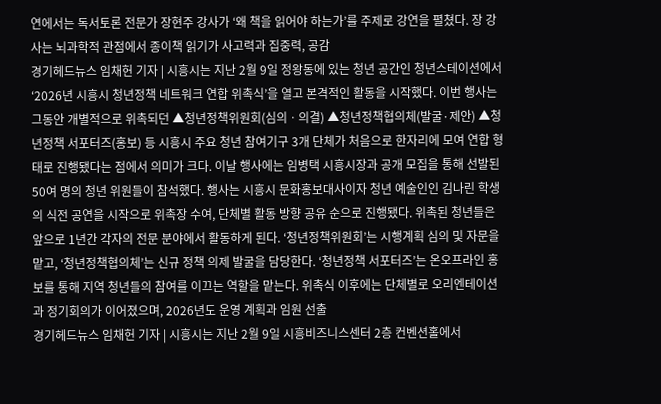연에서는 독서토론 전문가 장현주 강사가 ‘왜 책을 읽어야 하는가’를 주제로 강연을 펼쳤다. 장 강사는 뇌과학적 관점에서 종이책 읽기가 사고력과 집중력, 공감
경기헤드뉴스 임채헌 기자 | 시흥시는 지난 2월 9일 정왕동에 있는 청년 공간인 청년스테이션에서 ‘2026년 시흥시 청년정책 네트워크 연합 위촉식’을 열고 본격적인 활동을 시작했다. 이번 행사는 그동안 개별적으로 위촉되던 ▲청년정책위원회(심의ㆍ의결) ▲청년정책협의체(발굴·제안) ▲청년정책 서포터즈(홍보) 등 시흥시 주요 청년 참여기구 3개 단체가 처음으로 한자리에 모여 연합 형태로 진행됐다는 점에서 의미가 크다. 이날 행사에는 임병택 시흥시장과 공개 모집을 통해 선발된 50여 명의 청년 위원들이 참석했다. 행사는 시흥시 문화홍보대사이자 청년 예술인인 김나린 학생의 식전 공연을 시작으로 위촉장 수여, 단체별 활동 방향 공유 순으로 진행됐다. 위촉된 청년들은 앞으로 1년간 각자의 전문 분야에서 활동하게 된다. ‘청년정책위원회’는 시행계획 심의 및 자문을 맡고, ‘청년정책협의체’는 신규 정책 의제 발굴을 담당한다. ‘청년정책 서포터즈’는 온오프라인 홍보를 통해 지역 청년들의 참여를 이끄는 역할을 맡는다. 위촉식 이후에는 단체별로 오리엔테이션과 정기회의가 이어졌으며, 2026년도 운영 계획과 임원 선출
경기헤드뉴스 임채헌 기자 | 시흥시는 지난 2월 9일 시흥비즈니스센터 2층 컨벤션홀에서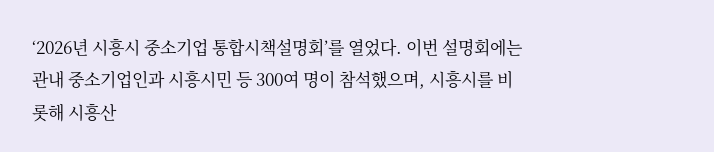‘2026년 시흥시 중소기업 통합시책설명회’를 열었다. 이번 설명회에는 관내 중소기업인과 시흥시민 등 300여 명이 참석했으며, 시흥시를 비롯해 시흥산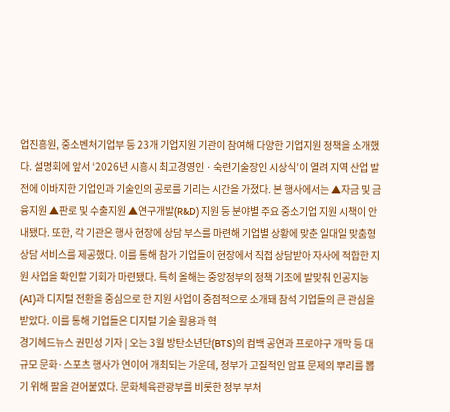업진흥원, 중소벤처기업부 등 23개 기업지원 기관이 참여해 다양한 기업지원 정책을 소개했다. 설명회에 앞서 ‘2026년 시흥시 최고경영인ㆍ숙련기술장인 시상식’이 열려 지역 산업 발전에 이바지한 기업인과 기술인의 공로를 기리는 시간을 가졌다. 본 행사에서는 ▲자금 및 금융지원 ▲판로 및 수출지원 ▲연구개발(R&D) 지원 등 분야별 주요 중소기업 지원 시책이 안내됐다. 또한, 각 기관은 행사 현장에 상담 부스를 마련해 기업별 상황에 맞춘 일대일 맞춤형 상담 서비스를 제공했다. 이를 통해 참가 기업들이 현장에서 직접 상담받아 자사에 적합한 지원 사업을 확인할 기회가 마련됐다. 특히 올해는 중앙정부의 정책 기조에 발맞춰 인공지능(AI)과 디지털 전환을 중심으로 한 지원 사업이 중점적으로 소개돼 참석 기업들의 큰 관심을 받았다. 이를 통해 기업들은 디지털 기술 활용과 혁
경기헤드뉴스 권민성 기자 | 오는 3월 방탄소년단(BTS)의 컴백 공연과 프로야구 개막 등 대규모 문화·스포츠 행사가 연이어 개최되는 가운데, 정부가 고질적인 암표 문제의 뿌리를 뽑기 위해 팔을 걷어붙였다. 문화체육관광부를 비롯한 정부 부처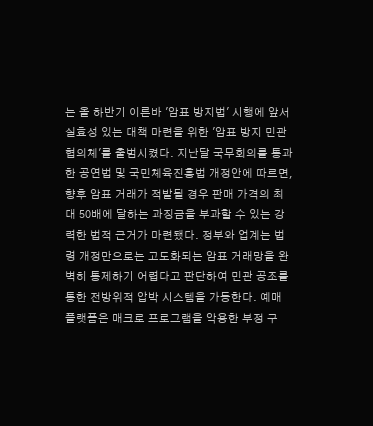는 올 하반기 이른바 '암표 방지법' 시행에 앞서 실효성 있는 대책 마련을 위한 '암표 방지 민관 협의체'를 출범시켰다. 지난달 국무회의를 통과한 공연법 및 국민체육진흥법 개정안에 따르면, 향후 암표 거래가 적발될 경우 판매 가격의 최대 50배에 달하는 과징금을 부과할 수 있는 강력한 법적 근거가 마련됐다. 정부와 업계는 법령 개정만으로는 고도화되는 암표 거래망을 완벽히 통제하기 어렵다고 판단하여 민관 공조를 통한 전방위적 압박 시스템을 가동한다. 예매 플랫폼은 매크로 프로그램을 악용한 부정 구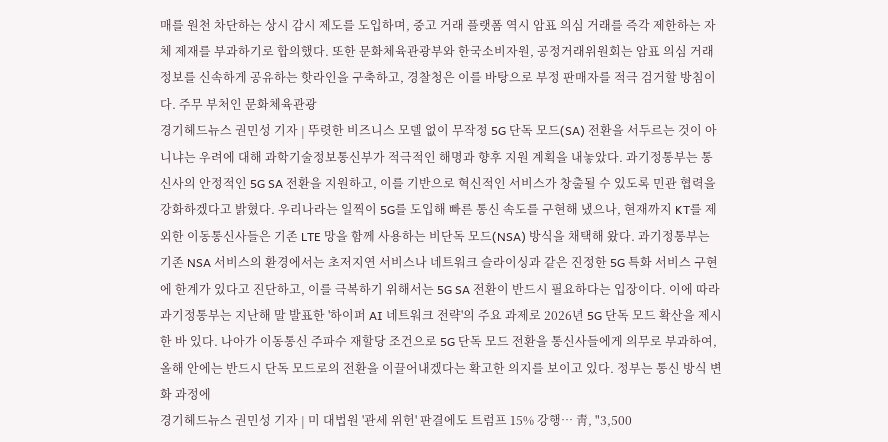매를 원천 차단하는 상시 감시 제도를 도입하며, 중고 거래 플랫폼 역시 암표 의심 거래를 즉각 제한하는 자체 제재를 부과하기로 합의했다. 또한 문화체육관광부와 한국소비자원, 공정거래위원회는 암표 의심 거래 정보를 신속하게 공유하는 핫라인을 구축하고, 경찰청은 이를 바탕으로 부정 판매자를 적극 검거할 방침이다. 주무 부처인 문화체육관광
경기헤드뉴스 권민성 기자 | 뚜렷한 비즈니스 모델 없이 무작정 5G 단독 모드(SA) 전환을 서두르는 것이 아니냐는 우려에 대해 과학기술정보통신부가 적극적인 해명과 향후 지원 계획을 내놓았다. 과기정통부는 통신사의 안정적인 5G SA 전환을 지원하고, 이를 기반으로 혁신적인 서비스가 창출될 수 있도록 민관 협력을 강화하겠다고 밝혔다. 우리나라는 일찍이 5G를 도입해 빠른 통신 속도를 구현해 냈으나, 현재까지 KT를 제외한 이동통신사들은 기존 LTE 망을 함께 사용하는 비단독 모드(NSA) 방식을 채택해 왔다. 과기정통부는 기존 NSA 서비스의 환경에서는 초저지연 서비스나 네트워크 슬라이싱과 같은 진정한 5G 특화 서비스 구현에 한계가 있다고 진단하고, 이를 극복하기 위해서는 5G SA 전환이 반드시 필요하다는 입장이다. 이에 따라 과기정통부는 지난해 말 발표한 '하이퍼 AI 네트워크 전략'의 주요 과제로 2026년 5G 단독 모드 확산을 제시한 바 있다. 나아가 이동통신 주파수 재할당 조건으로 5G 단독 모드 전환을 통신사들에게 의무로 부과하여, 올해 안에는 반드시 단독 모드로의 전환을 이끌어내겠다는 확고한 의지를 보이고 있다. 정부는 통신 방식 변화 과정에
경기헤드뉴스 권민성 기자 | 미 대법원 '관세 위헌' 판결에도 트럼프 15% 강행… 靑, "3,500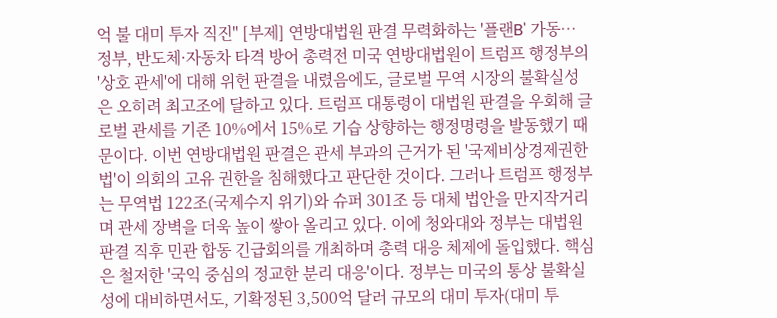억 불 대미 투자 직진" [부제] 연방대법원 판결 무력화하는 '플랜B' 가동… 정부, 반도체·자동차 타격 방어 총력전 미국 연방대법원이 트럼프 행정부의 '상호 관세'에 대해 위헌 판결을 내렸음에도, 글로벌 무역 시장의 불확실성은 오히려 최고조에 달하고 있다. 트럼프 대통령이 대법원 판결을 우회해 글로벌 관세를 기존 10%에서 15%로 기습 상향하는 행정명령을 발동했기 때문이다. 이번 연방대법원 판결은 관세 부과의 근거가 된 '국제비상경제권한법'이 의회의 고유 권한을 침해했다고 판단한 것이다. 그러나 트럼프 행정부는 무역법 122조(국제수지 위기)와 슈퍼 301조 등 대체 법안을 만지작거리며 관세 장벽을 더욱 높이 쌓아 올리고 있다. 이에 청와대와 정부는 대법원 판결 직후 민관 합동 긴급회의를 개최하며 총력 대응 체제에 돌입했다. 핵심은 철저한 '국익 중심의 정교한 분리 대응'이다. 정부는 미국의 통상 불확실성에 대비하면서도, 기확정된 3,500억 달러 규모의 대미 투자(대미 투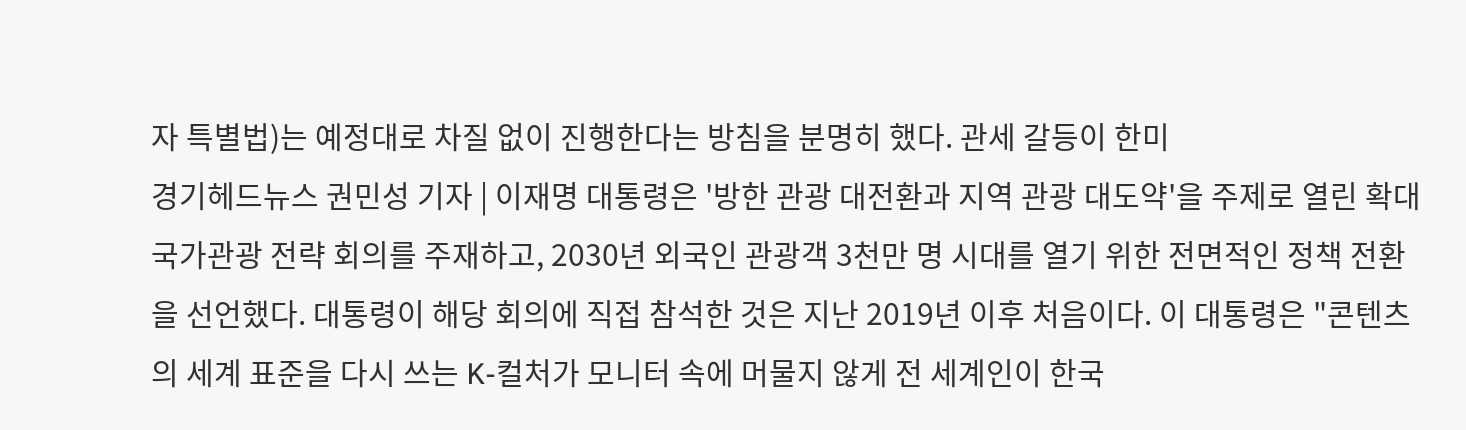자 특별법)는 예정대로 차질 없이 진행한다는 방침을 분명히 했다. 관세 갈등이 한미
경기헤드뉴스 권민성 기자 | 이재명 대통령은 '방한 관광 대전환과 지역 관광 대도약'을 주제로 열린 확대 국가관광 전략 회의를 주재하고, 2030년 외국인 관광객 3천만 명 시대를 열기 위한 전면적인 정책 전환을 선언했다. 대통령이 해당 회의에 직접 참석한 것은 지난 2019년 이후 처음이다. 이 대통령은 "콘텐츠의 세계 표준을 다시 쓰는 K-컬처가 모니터 속에 머물지 않게 전 세계인이 한국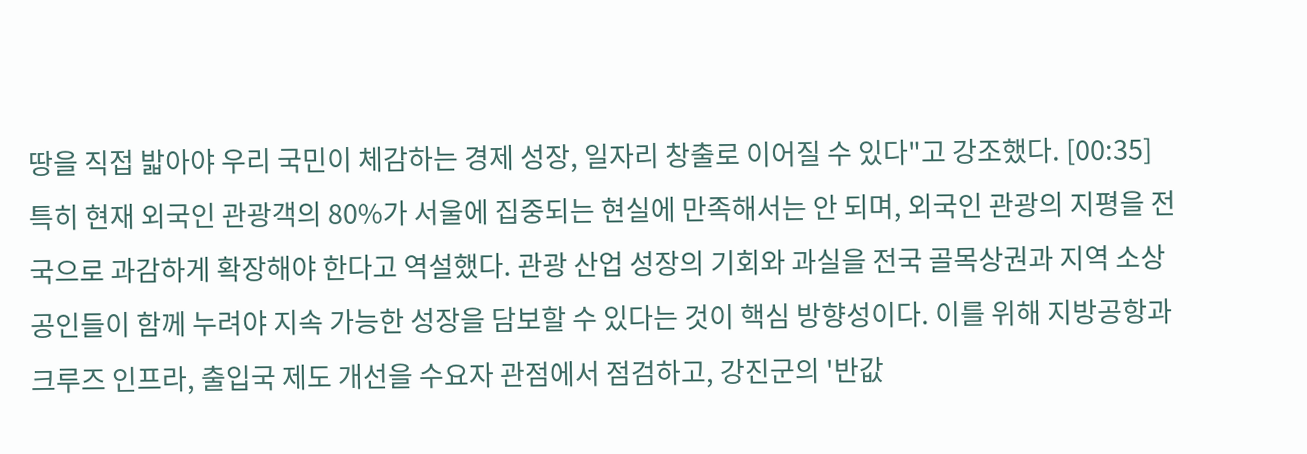땅을 직접 밟아야 우리 국민이 체감하는 경제 성장, 일자리 창출로 이어질 수 있다"고 강조했다. [00:35] 특히 현재 외국인 관광객의 80%가 서울에 집중되는 현실에 만족해서는 안 되며, 외국인 관광의 지평을 전국으로 과감하게 확장해야 한다고 역설했다. 관광 산업 성장의 기회와 과실을 전국 골목상권과 지역 소상공인들이 함께 누려야 지속 가능한 성장을 담보할 수 있다는 것이 핵심 방향성이다. 이를 위해 지방공항과 크루즈 인프라, 출입국 제도 개선을 수요자 관점에서 점검하고, 강진군의 '반값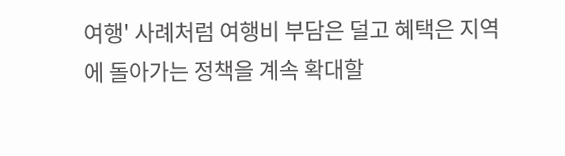여행' 사례처럼 여행비 부담은 덜고 혜택은 지역에 돌아가는 정책을 계속 확대할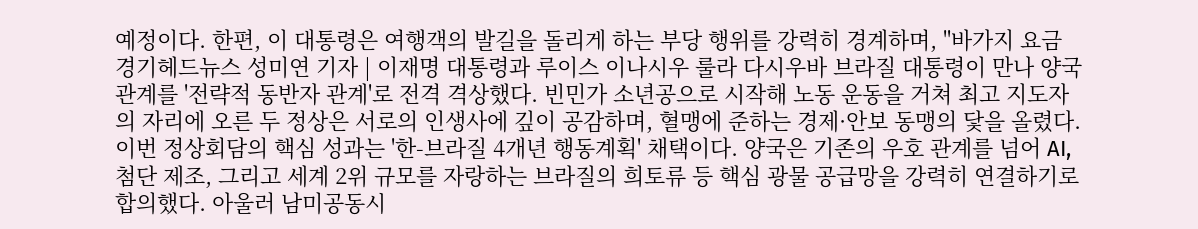예정이다. 한편, 이 대통령은 여행객의 발길을 돌리게 하는 부당 행위를 강력히 경계하며, "바가지 요금
경기헤드뉴스 성미연 기자 | 이재명 대통령과 루이스 이나시우 룰라 다시우바 브라질 대통령이 만나 양국 관계를 '전략적 동반자 관계'로 전격 격상했다. 빈민가 소년공으로 시작해 노동 운동을 거쳐 최고 지도자의 자리에 오른 두 정상은 서로의 인생사에 깊이 공감하며, 혈맹에 준하는 경제·안보 동맹의 닻을 올렸다. 이번 정상회담의 핵심 성과는 '한-브라질 4개년 행동계획' 채택이다. 양국은 기존의 우호 관계를 넘어 AI, 첨단 제조, 그리고 세계 2위 규모를 자랑하는 브라질의 희토류 등 핵심 광물 공급망을 강력히 연결하기로 합의했다. 아울러 남미공동시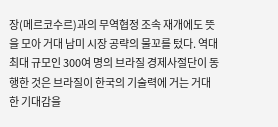장(메르코수르)과의 무역협정 조속 재개에도 뜻을 모아 거대 남미 시장 공략의 물꼬를 텄다. 역대 최대 규모인 300여 명의 브라질 경제사절단이 동행한 것은 브라질이 한국의 기술력에 거는 거대한 기대감을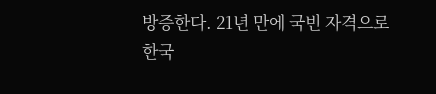방증한다. 21년 만에 국빈 자격으로 한국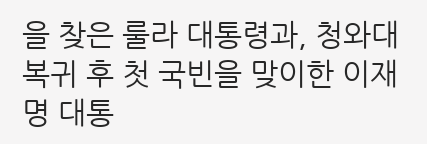을 찾은 룰라 대통령과, 청와대 복귀 후 첫 국빈을 맞이한 이재명 대통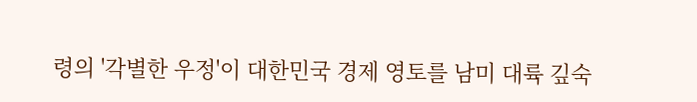령의 '각별한 우정'이 대한민국 경제 영토를 남미 대륙 깊숙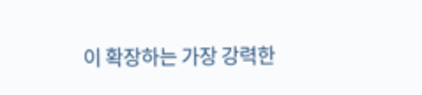이 확장하는 가장 강력한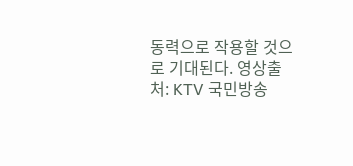동력으로 작용할 것으로 기대된다. 영상출처: KTV 국민방송